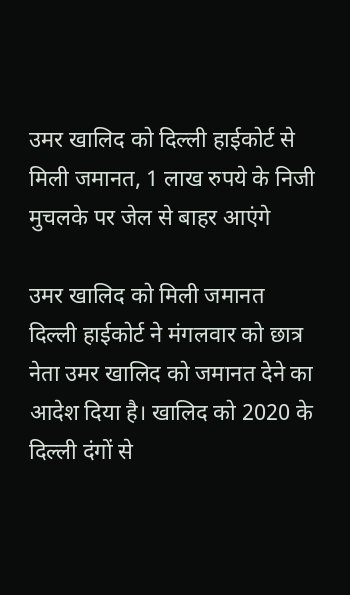उमर खालिद को दिल्ली हाईकोर्ट से मिली जमानत, 1 लाख रुपये के निजी मुचलके पर जेल से बाहर आएंगे

उमर खालिद को मिली जमानत
दिल्ली हाईकोर्ट ने मंगलवार को छात्र नेता उमर खालिद को जमानत देने का आदेश दिया है। खालिद को 2020 के दिल्ली दंगों से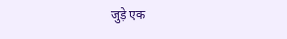जुड़े एक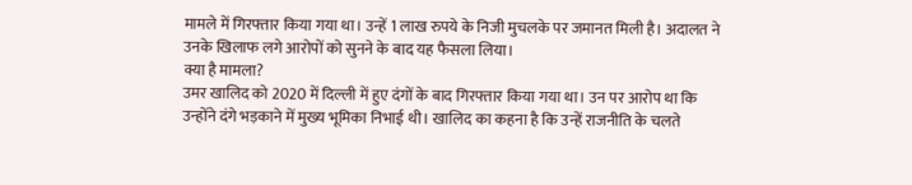मामले में गिरफ्तार किया गया था। उन्हें 1 लाख रुपये के निजी मुचलके पर जमानत मिली है। अदालत ने उनके खिलाफ लगे आरोपों को सुनने के बाद यह फैसला लिया।
क्या है मामला?
उमर खालिद को 2020 में दिल्ली में हुए दंगों के बाद गिरफ्तार किया गया था। उन पर आरोप था कि उन्होंने दंगे भड़काने में मुख्य भूमिका निभाई थी। खालिद का कहना है कि उन्हें राजनीति के चलते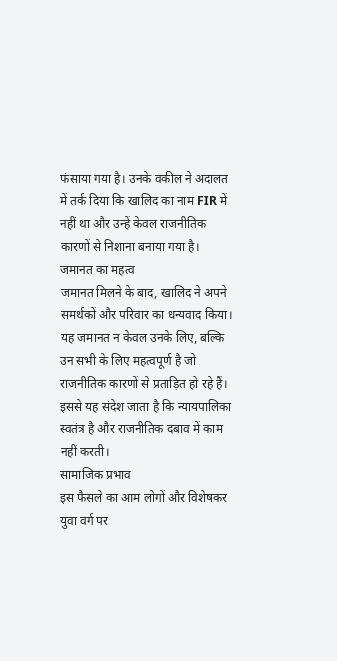फंसाया गया है। उनके वकील ने अदालत में तर्क दिया कि खालिद का नाम FIR में नहीं था और उन्हें केवल राजनीतिक कारणों से निशाना बनाया गया है।
जमानत का महत्व
जमानत मिलने के बाद, खालिद ने अपने समर्थकों और परिवार का धन्यवाद किया। यह जमानत न केवल उनके लिए, बल्कि उन सभी के लिए महत्वपूर्ण है जो राजनीतिक कारणों से प्रताड़ित हो रहे हैं। इससे यह संदेश जाता है कि न्यायपालिका स्वतंत्र है और राजनीतिक दबाव में काम नहीं करती।
सामाजिक प्रभाव
इस फैसले का आम लोगों और विशेषकर युवा वर्ग पर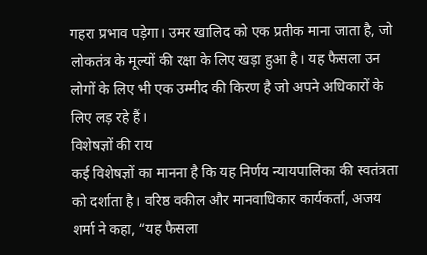गहरा प्रभाव पड़ेगा। उमर खालिद को एक प्रतीक माना जाता है, जो लोकतंत्र के मूल्यों की रक्षा के लिए खड़ा हुआ है। यह फैसला उन लोगों के लिए भी एक उम्मीद की किरण है जो अपने अधिकारों के लिए लड़ रहे हैं।
विशेषज्ञों की राय
कई विशेषज्ञों का मानना है कि यह निर्णय न्यायपालिका की स्वतंत्रता को दर्शाता है। वरिष्ठ वकील और मानवाधिकार कार्यकर्ता, अजय शर्मा ने कहा, “यह फैसला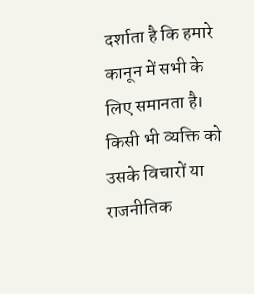दर्शाता है कि हमारे कानून में सभी के लिए समानता है। किसी भी व्यक्ति को उसके विचारों या राजनीतिक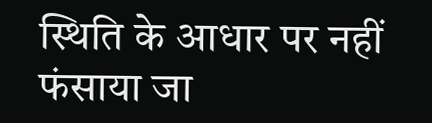स्थिति के आधार पर नहीं फंसाया जा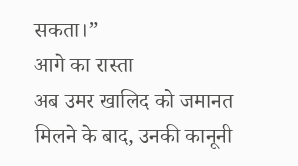सकता।”
आगे का रास्ता
अब उमर खालिद को जमानत मिलने के बाद, उनकी कानूनी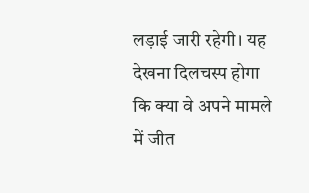लड़ाई जारी रहेगी। यह देखना दिलचस्प होगा कि क्या वे अपने मामले में जीत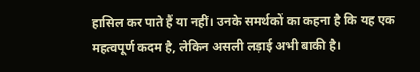हासिल कर पाते हैं या नहीं। उनके समर्थकों का कहना है कि यह एक महत्वपूर्ण कदम है, लेकिन असली लड़ाई अभी बाकी है।